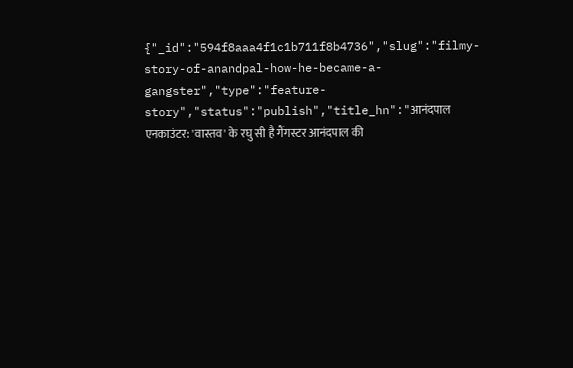{"_id":"594f8aaa4f1c1b711f8b4736","slug":"filmy-story-of-anandpal-how-he-became-a-gangster","type":"feature-story","status":"publish","title_hn":"आनंदपाल एनकाउंटर: 'वास्तव' के रघु सी है गैंगस्टर आनंदपाल की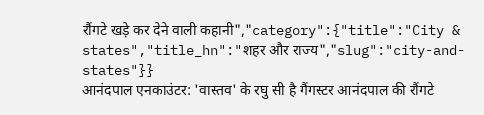रौंगटे खड़े कर देने वाली कहानी","category":{"title":"City & states","title_hn":"शहर और राज्य","slug":"city-and-states"}}
आनंदपाल एनकाउंटर: 'वास्तव' के रघु सी है गैंगस्टर आनंदपाल की रौंगटे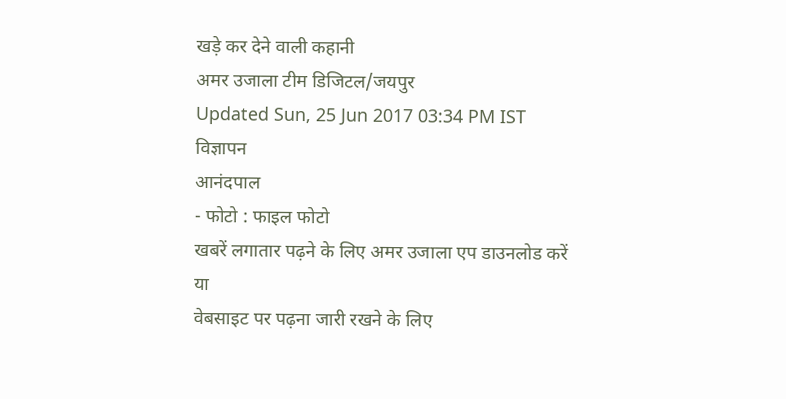खड़े कर देने वाली कहानी
अमर उजाला टीम डिजिटल/जयपुर
Updated Sun, 25 Jun 2017 03:34 PM IST
विज्ञापन
आनंदपाल
- फोटो : फाइल फोटो
खबरें लगातार पढ़ने के लिए अमर उजाला एप डाउनलोड करें
या
वेबसाइट पर पढ़ना जारी रखने के लिए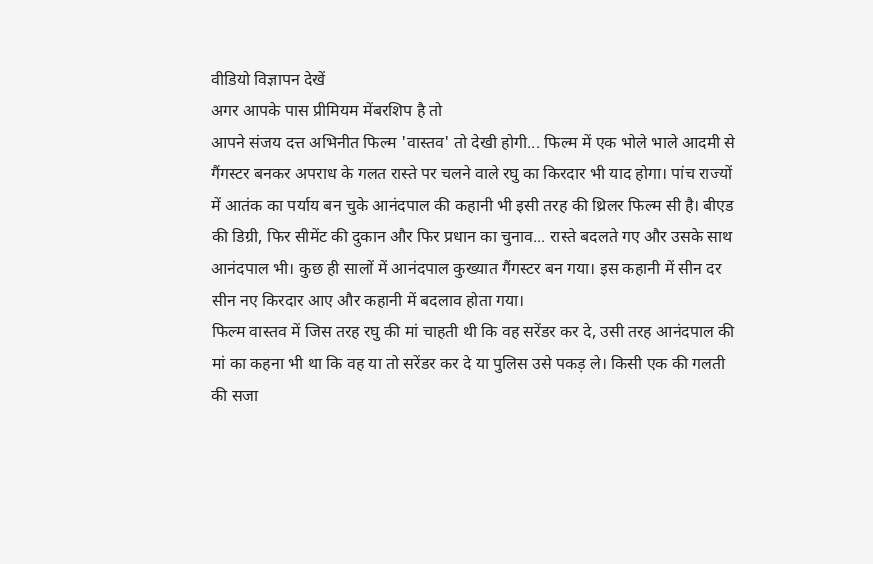वीडियो विज्ञापन देखें
अगर आपके पास प्रीमियम मेंबरशिप है तो
आपने संजय दत्त अभिनीत फिल्म 'वास्तव' तो देखी होगी... फिल्म में एक भोले भाले आदमी से गैंगस्टर बनकर अपराध के गलत रास्ते पर चलने वाले रघु का किरदार भी याद होगा। पांच राज्यों में आतंक का पर्याय बन चुके आनंदपाल की कहानी भी इसी तरह की थ्रिलर फिल्म सी है। बीएड की डिग्री, फिर सीमेंट की दुकान और फिर प्रधान का चुनाव... रास्ते बदलते गए और उसके साथ आनंदपाल भी। कुछ ही सालों में आनंदपाल कुख्यात गैंगस्टर बन गया। इस कहानी में सीन दर सीन नए किरदार आए और कहानी में बदलाव होता गया।
फिल्म वास्तव में जिस तरह रघु की मां चाहती थी कि वह सरेंडर कर दे, उसी तरह आनंदपाल की मां का कहना भी था कि वह या तो सरेंडर कर दे या पुलिस उसे पकड़ ले। किसी एक की गलती की सजा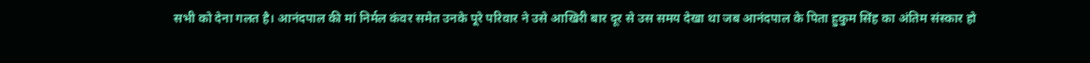सभी को देना गलत है। आनंदपाल की मां निर्मल कंवर समेत उनके पूरे परिवार ने उसे आखिरी बार दूर से उस समय देखा था जब आनंदपाल के पिता हुकुम सिंह का अंतिम संस्कार हो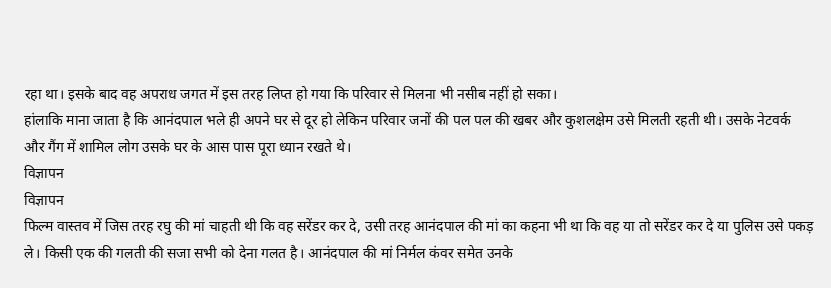रहा था। इसके बाद वह अपराध जगत में इस तरह लिप्त हो गया कि परिवार से मिलना भी नसीब नहीं हो सका।
हांलाकि माना जाता है कि आनंदपाल भले ही अपने घर से दूर हो लेकिन परिवार जनों की पल पल की खबर और कुशलक्षेम उसे मिलती रहती थी। उसके नेटवर्क और गैंग में शामिल लोग उसके घर के आस पास पूरा ध्यान रखते थे।
विज्ञापन
विज्ञापन
फिल्म वास्तव में जिस तरह रघु की मां चाहती थी कि वह सरेंडर कर दे, उसी तरह आनंदपाल की मां का कहना भी था कि वह या तो सरेंडर कर दे या पुलिस उसे पकड़ ले। किसी एक की गलती की सजा सभी को देना गलत है। आनंदपाल की मां निर्मल कंवर समेत उनके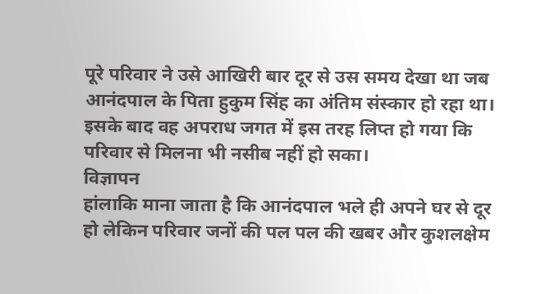पूरे परिवार ने उसे आखिरी बार दूर से उस समय देखा था जब आनंदपाल के पिता हुकुम सिंह का अंतिम संस्कार हो रहा था। इसके बाद वह अपराध जगत में इस तरह लिप्त हो गया कि परिवार से मिलना भी नसीब नहीं हो सका।
विज्ञापन
हांलाकि माना जाता है कि आनंदपाल भले ही अपने घर से दूर हो लेकिन परिवार जनों की पल पल की खबर और कुशलक्षेम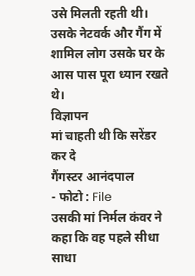उसे मिलती रहती थी। उसके नेटवर्क और गैंग में शामिल लोग उसके घर के आस पास पूरा ध्यान रखते थे।
विज्ञापन
मां चाहती थी कि सरेंडर कर दे
गैंगस्टर आनंदपाल
- फोटो : File
उसकी मां निर्मल कंवर ने कहा कि वह पहले सीधा साधा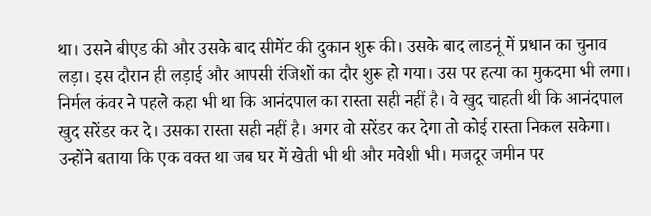था। उसने बीएड की और उसके बाद सीमेंट की दुकान शुरू की। उसके बाद लाडनूं में प्रधान का चुनाव लड़ा। इस दौरान ही लड़ाई और आपसी रंजिशों का दौर शुरू हो गया। उस पर हत्या का मुकदमा भी लगा।
निर्मल कंवर ने पहले कहा भी था कि आनंदपाल का रास्ता सही नहीं है। वे खुद चाहती थी कि आनंदपाल खुद सरेंडर कर दे। उसका रास्ता सही नहीं है। अगर वो सरेंडर कर देगा तो कोई रास्ता निकल सकेगा।
उन्होंने बताया कि एक वक्त था जब घर में खेती भी थी और मवेशी भी। मजदूर जमीन पर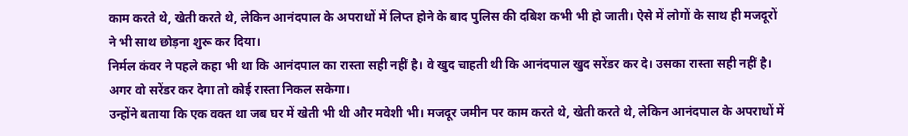काम करते थे, खेती करते थे, लेकिन आनंदपाल के अपराधों में लिप्त होने के बाद पुलिस की दबिश कभी भी हो जाती। ऐसे में लोगों के साथ ही मजदूरों ने भी साथ छोड़ना शुरू कर दिया।
निर्मल कंवर ने पहले कहा भी था कि आनंदपाल का रास्ता सही नहीं है। वे खुद चाहती थी कि आनंदपाल खुद सरेंडर कर दे। उसका रास्ता सही नहीं है। अगर वो सरेंडर कर देगा तो कोई रास्ता निकल सकेगा।
उन्होंने बताया कि एक वक्त था जब घर में खेती भी थी और मवेशी भी। मजदूर जमीन पर काम करते थे, खेती करते थे, लेकिन आनंदपाल के अपराधों में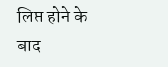लिप्त होने के बाद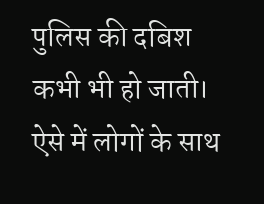पुलिस की दबिश कभी भी हो जाती। ऐसे में लोगों के साथ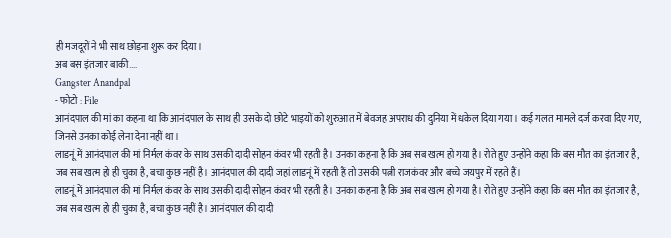ही मजदूरों ने भी साथ छोड़ना शुरू कर दिया।
अब बस इंतजार बाकी....
Gangster Anandpal
- फोटो : File
आनंदपाल की मां का कहना था कि आनंदपाल के साथ ही उसके दो छोटे भाइयों को शुरुआत में बेवजह अपराध की दुनिया में धकेल दिया गया। कई गलत मामले दर्ज करवा दिए गए, जिनसे उनका कोई लेना देना नहीं था।
लाडनूं में आनंदपाल की मां निर्मल कंवर के साथ उसकी दादी सोहन कंवर भी रहती है। उनका कहना है कि अब सब खत्म हो गया है। रोते हुए उन्होंने कहा कि बस मौत का इंतजार है, जब सब खत्म हो ही चुका है, बचा कुछ नहीं है। आनंदपाल की दादी जहां लाडनूं में रहती हैं तो उसकी पत्नी राजकंवर और बच्चे जयपुर में रहते हैं।
लाडनूं में आनंदपाल की मां निर्मल कंवर के साथ उसकी दादी सोहन कंवर भी रहती है। उनका कहना है कि अब सब खत्म हो गया है। रोते हुए उन्होंने कहा कि बस मौत का इंतजार है, जब सब खत्म हो ही चुका है, बचा कुछ नहीं है। आनंदपाल की दादी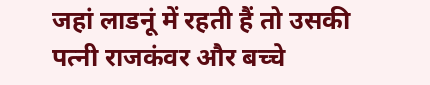जहां लाडनूं में रहती हैं तो उसकी पत्नी राजकंवर और बच्चे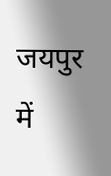जयपुर में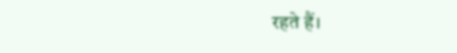रहते हैं।